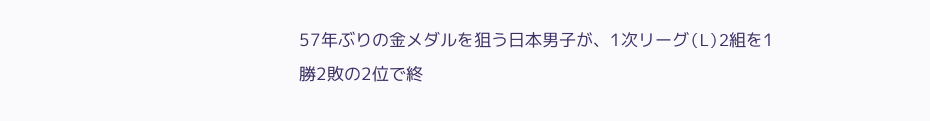57年ぶりの金メダルを狙う日本男子が、1次リーグ(L)2組を1勝2敗の2位で終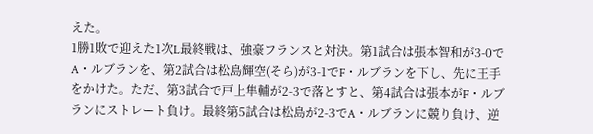えた。
1勝1敗で迎えた1次L最終戦は、強豪フランスと対決。第1試合は張本智和が3-0でA・ルブランを、第2試合は松島輝空(そら)が3-1でF・ルブランを下し、先に王手をかけた。ただ、第3試合で戸上隼輔が2-3で落とすと、第4試合は張本がF・ルブランにストレート負け。最終第5試合は松島が2-3でA・ルブランに競り負け、逆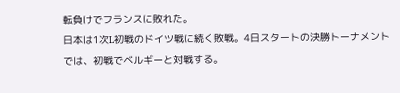転負けでフランスに敗れた。
日本は1次L初戦のドイツ戦に続く敗戦。4日スタートの決勝トーナメントでは、初戦でベルギーと対戦する。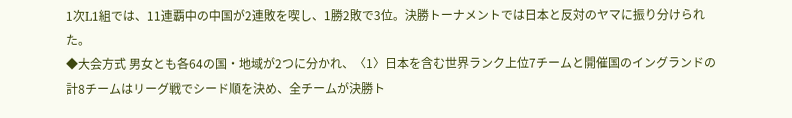1次L1組では、11連覇中の中国が2連敗を喫し、1勝2敗で3位。決勝トーナメントでは日本と反対のヤマに振り分けられた。
◆大会方式 男女とも各64の国・地域が2つに分かれ、〈1〉日本を含む世界ランク上位7チームと開催国のイングランドの計8チームはリーグ戦でシード順を決め、全チームが決勝ト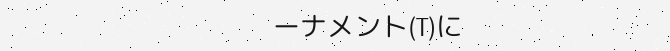ーナメント(T)に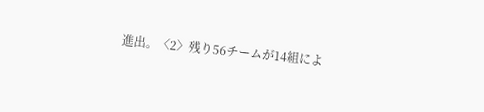進出。〈2〉残り56チームが14組によ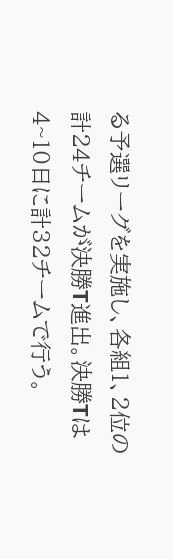る予選リーグを実施し、各組1、2位の計24チームが決勝T進出。決勝Tは4~10日に計32チームで行う。